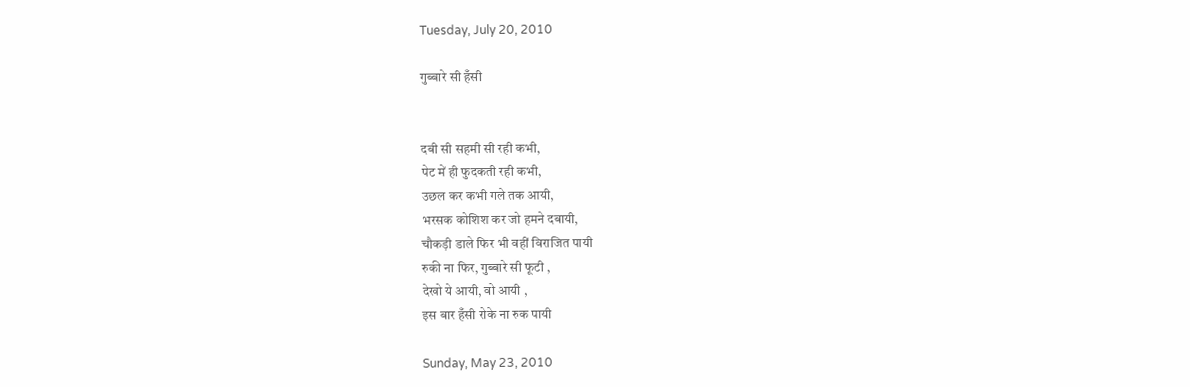Tuesday, July 20, 2010

गुब्बारे सी हँसी


दबी सी सहमी सी रही कभी,
पेट में ही फुदकती रही कभी,
उछल कर कभी गले तक आयी,
भरसक कोशिश कर जो हमने दबायी,
चौकड़ी डाले फिर भी वहीं विराजित पायी
रुकी ना फिर, गुब्बारे सी फूटी ,
देखो ये आयी, वो आयी ,
इस बार हँसी रोके ना रुक पायी

Sunday, May 23, 2010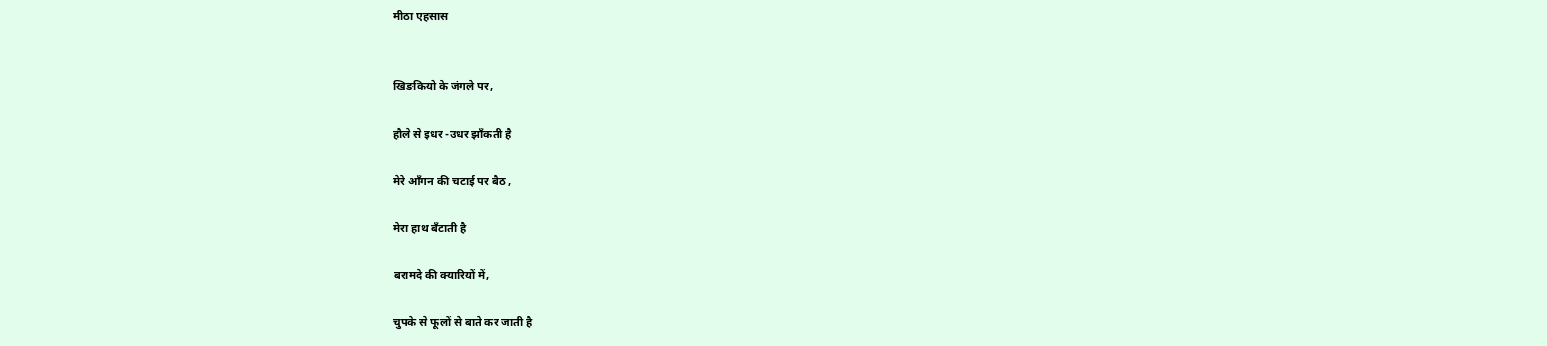मीठा एहसास


खिङकियो के जंगले पर,

हौले से इधर -उधर झाँकती है

मेरे आँगन की चटाई पर बैठ ,

मेरा हाथ बँटाती है

बरामदे की क्यारियों में,

चुपके से फूलों से बाते कर जाती है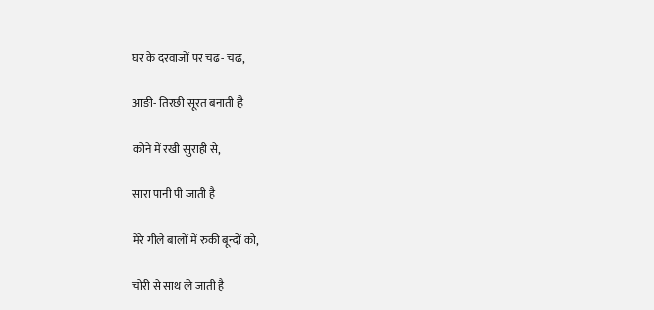घर के दरवाजों पर चढ- चढ,

आङी- तिरछी सूरत बनाती है

कोने में रखी सुराही से,

सारा पानी पी जाती है

मेरे गीले बालों में रुकी बून्दों को,

चोरी से साथ ले जाती है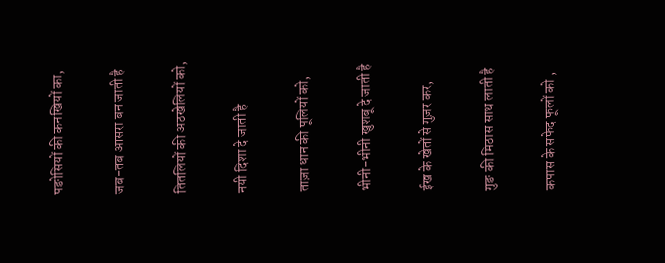पङोसियों की कनखियों का,

जब-तब आसरा बन जाती है

तितलियों की अठखेलियों को,

नयी दिशा दे जाती है

ताज़ा धान की पूलियों को,

भीनी-भीनी खुशबू दे जाती है

ईख के खेतों से गुज़र कर,

गुङ की मिठास साथ लाती है

कपास के सफेद फूलों को ,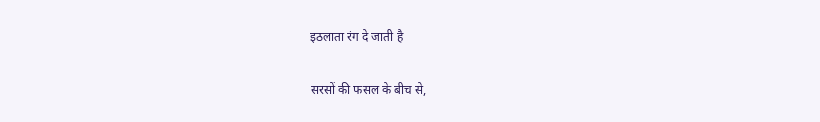इठलाता रंग दे जाती है

सरसों की फसल के बीच से,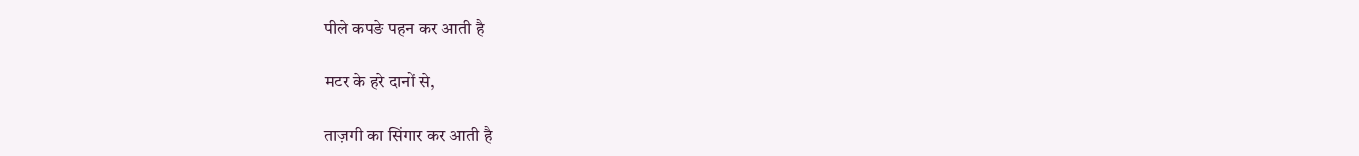पीले कपङे पहन कर आती है

मटर के हरे दानों से,

ताज़गी का सिंगार कर आती है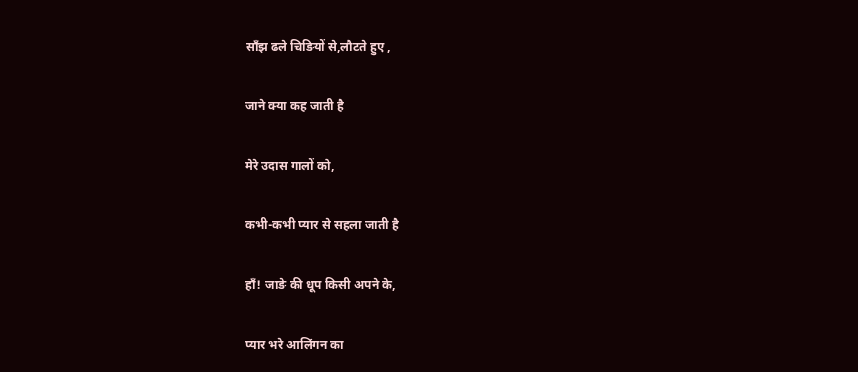साँझ ढले चिङियों से,लौटते हुए ,

जाने क्या कह जाती है

मेरे उदास गालों को,

कभी-कभी प्यार से सहला जाती है

हाँ! जाङे की धूप किसी अपने के,

प्यार भरे आलिंगन का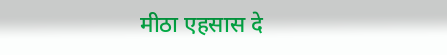मीठा एहसास दे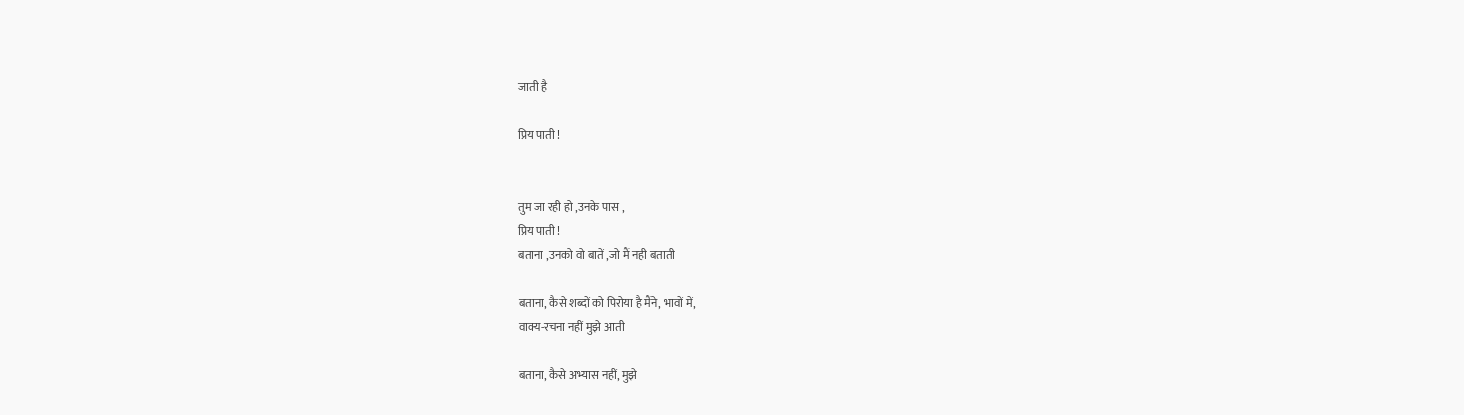जाती है

प्रिय पाती !


तुम जा रही हो ,उनके पास ,
प्रिय पाती !
बताना ,उनको वो बातें ,जो मैं नही बताती

बताना, कैसे शब्दों को पिरोया है मैंने, भावों में,
वाक्य-रचना नहीं मुझे आती

बताना, कैसे अभ्यास नहीं, मुझे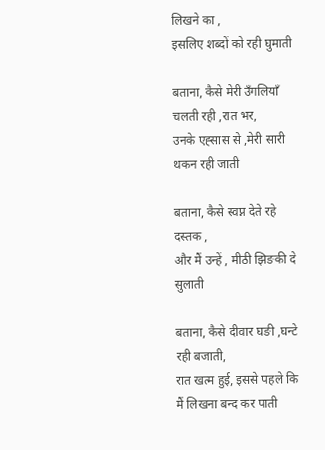लिखने का ,
इसलिए शब्दों को रही घुमाती

बताना, कैसे मेरी उँगलियाँ चलती रही ,रात भर,
उनके एह्सास से ,मेरी सारी थकन रही जाती

बताना, कैसे स्वप्न देते रहे दस्तक ,
और मैं उन्हें , मीठी झिङकी दे सुलाती

बताना, कैसे दीवार घङी ,घन्टे रही बजाती,
रात खत्म हुई, इससे पहले कि मैं लिखना बन्द कर पाती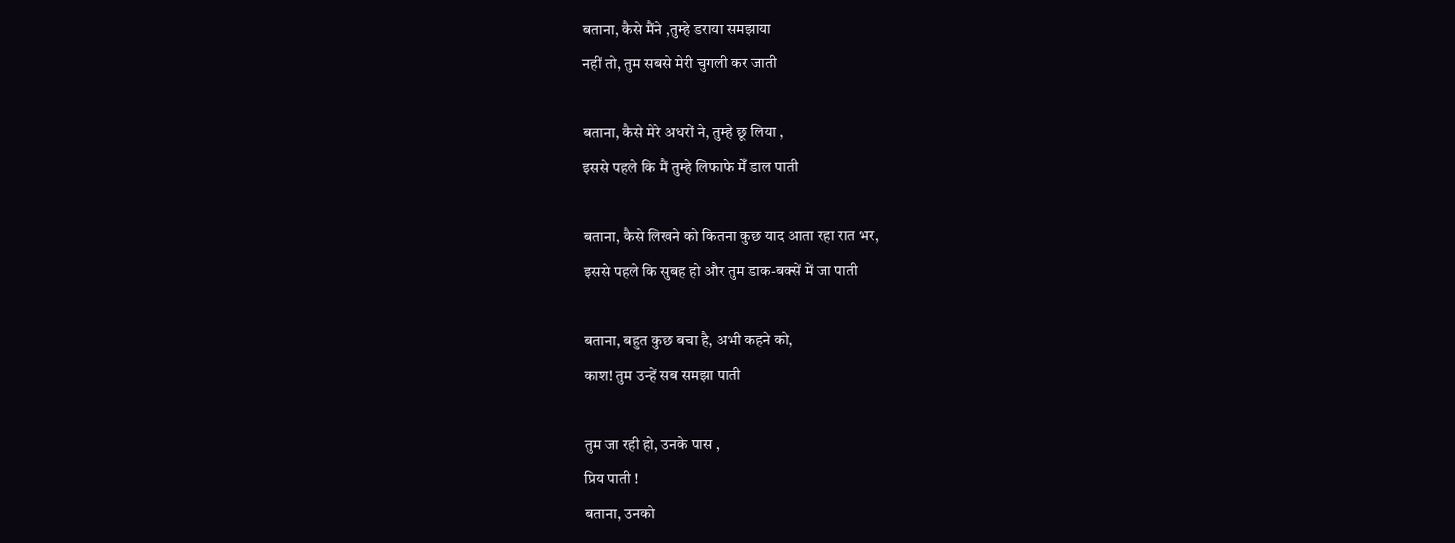बताना, कैसे मैंने ,तुम्हे डराया समझाया
नहीं तो, तुम सबसे मेरी चुगली कर जाती

बताना, कैसे मेरे अधरों ने, तुम्हे छू लिया ,
इससे पहले कि मैं तुम्हे लिफाफे मेँ डाल पाती

बताना, कैसे लिखने को कितना कुछ याद आता रहा रात भर,
इससे पहले कि सुबह हो और तुम डाक-बक्सें में जा पाती

बताना, बहुत कुछ बचा है, अभी कहने को,
काश! तुम उन्हें सब समझा पाती

तुम जा रही हो, उनके पास ,
प्रिय पाती !
बताना, उनको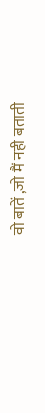वो बातें ,जो मैं नही बताती